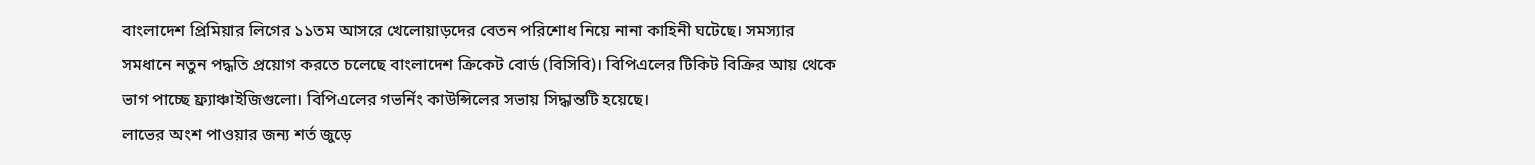বাংলাদেশ প্রিমিয়ার লিগের ১১তম আসরে খেলোয়াড়দের বেতন পরিশোধ নিয়ে নানা কাহিনী ঘটেছে। সমস্যার সমধানে নতুন পদ্ধতি প্রয়োগ করতে চলেছে বাংলাদেশ ক্রিকেট বোর্ড (বিসিবি)। বিপিএলের টিকিট বিক্রির আয় থেকে ভাগ পাচ্ছে ফ্র্যাঞ্চাইজিগুলো। বিপিএলের গভর্নিং কাউন্সিলের সভায় সিদ্ধান্তটি হয়েছে।
লাভের অংশ পাওয়ার জন্য শর্ত জুড়ে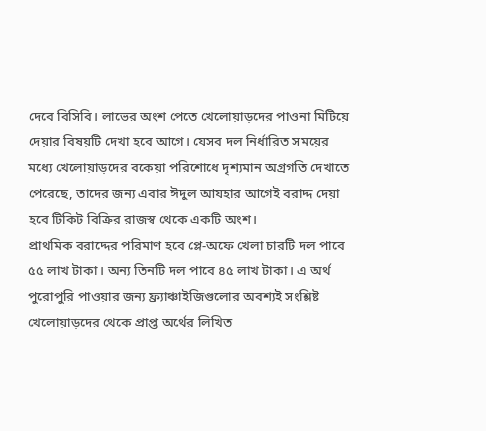দেবে বিসিবি। লাভের অংশ পেতে খেলোয়াড়দের পাওনা মিটিয়ে দেয়ার বিষয়টি দেখা হবে আগে। যেসব দল নির্ধারিত সময়ের মধ্যে খেলোয়াড়দের বকেয়া পরিশোধে দৃশ্যমান অগ্রগতি দেখাতে পেরেছে, তাদের জন্য এবার ঈদুল আযহার আগেই বরাদ্দ দেয়া হবে টিকিট বিক্রির রাজস্ব থেকে একটি অংশ।
প্রাথমিক বরাদ্দের পরিমাণ হবে প্লে-অফে খেলা চারটি দল পাবে ৫৫ লাখ টাকা। অন্য তিনটি দল পাবে ৪৫ লাখ টাকা। এ অর্থ পুরোপুরি পাওয়ার জন্য ফ্র্যাঞ্চাইজিগুলোর অবশ্যই সংশ্লিষ্ট খেলোয়াড়দের থেকে প্রাপ্ত অর্থের লিখিত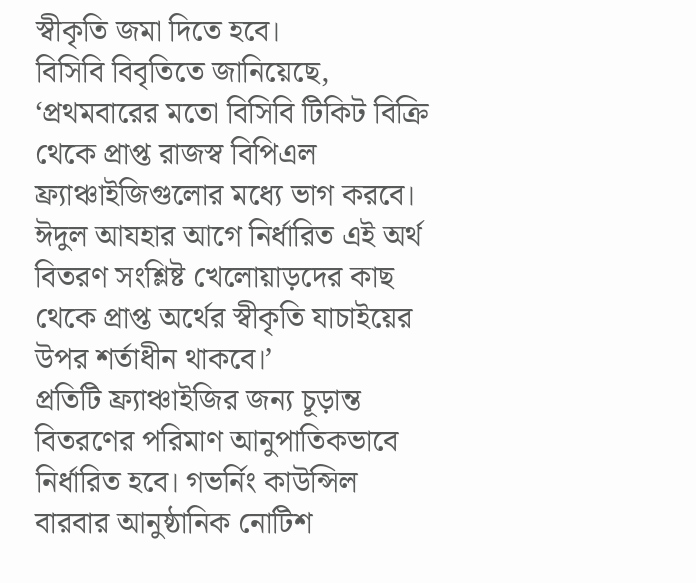স্বীকৃতি জমা দিতে হবে।
বিসিবি বিবৃতিতে জানিয়েছে, ‘প্রথমবারের মতো বিসিবি টিকিট বিক্রি থেকে প্রাপ্ত রাজস্ব বিপিএল ফ্র্যাঞ্চাইজিগুলোর মধ্যে ভাগ করবে। ঈদুল আযহার আগে নির্ধারিত এই অর্থ বিতরণ সংশ্লিষ্ট খেলোয়াড়দের কাছ থেকে প্রাপ্ত অর্থের স্বীকৃতি যাচাইয়ের উপর শর্তাধীন থাকবে।’
প্রতিটি ফ্র্যাঞ্চাইজির জন্য চূড়ান্ত বিতরণের পরিমাণ আনুপাতিকভাবে নির্ধারিত হবে। গভর্নিং কাউন্সিল বারবার আনুষ্ঠানিক নোটিশ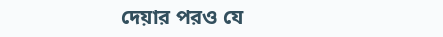দেয়ার পরও যে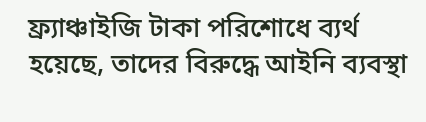ফ্র্যাঞ্চাইজি টাকা পরিশোধে ব্যর্থ হয়েছে, তাদের বিরুদ্ধে আইনি ব্যবস্থা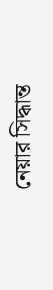নেয়ার সিদ্ধান্ত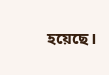হয়েছে।